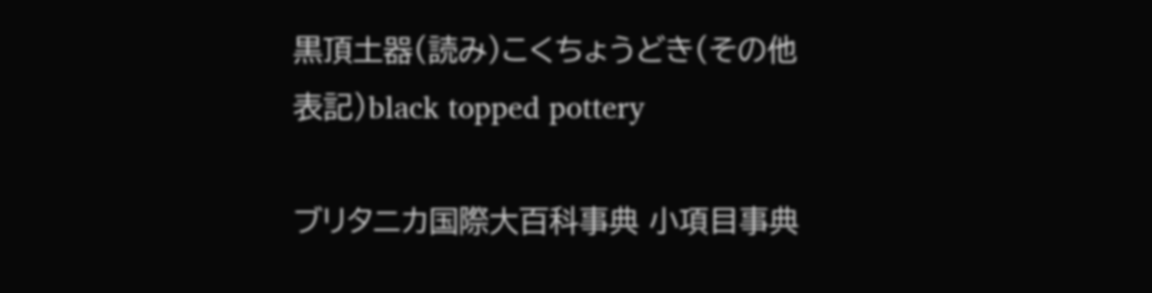黒頂土器(読み)こくちょうどき(その他表記)black topped pottery

ブリタニカ国際大百科事典 小項目事典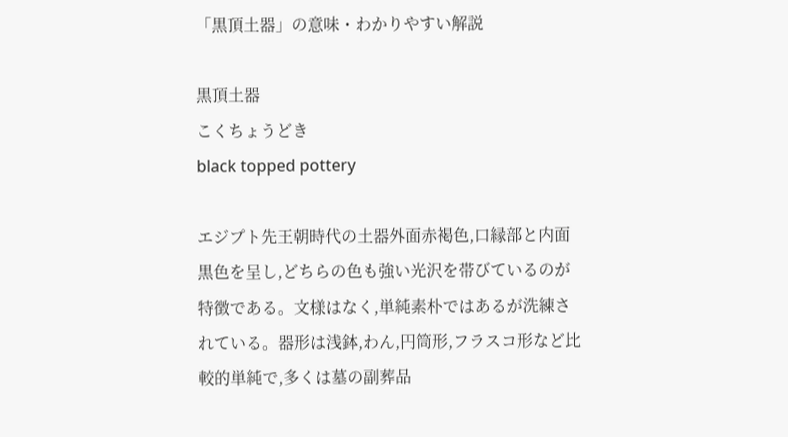「黒頂土器」の意味・わかりやすい解説

黒頂土器
こくちょうどき
black topped pottery

エジプト先王朝時代の土器外面赤褐色,口縁部と内面黒色を呈し,どちらの色も強い光沢を帯びているのが特徴である。文様はなく,単純素朴ではあるが洗練されている。器形は浅鉢,わん,円筒形,フラスコ形など比較的単純で,多くは墓の副葬品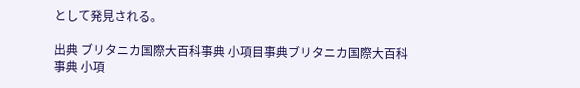として発見される。

出典 ブリタニカ国際大百科事典 小項目事典ブリタニカ国際大百科事典 小項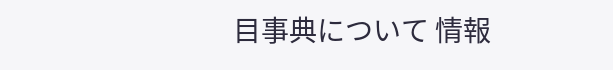目事典について 情報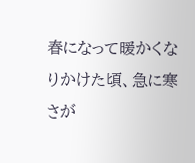春になって暖かくなりかけた頃、急に寒さが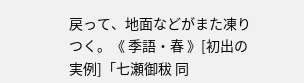戻って、地面などがまた凍りつく。《 季語・春 》[初出の実例]「七瀬御秡 同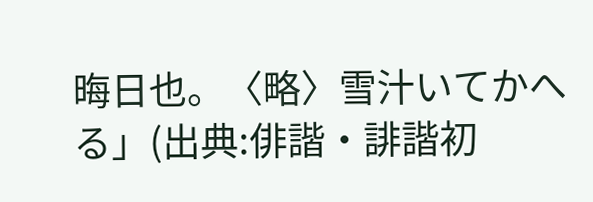晦日也。〈略〉雪汁いてかへる」(出典:俳諧・誹諧初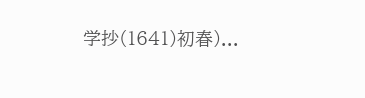学抄(1641)初春)...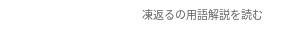凍返るの用語解説を読む